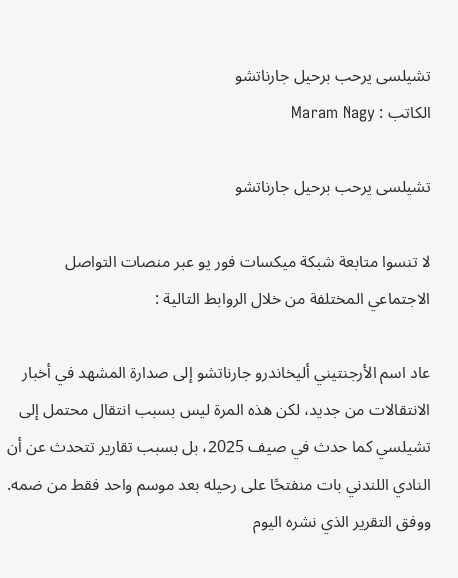تشيلسى يرحب برحيل جارناتشو
الكاتب : Maram Nagy

تشيلسى يرحب برحيل جارناتشو

لا تنسوا متابعة شبكة ميكسات فور يو عبر منصات التواصل الاجتماعي المختلفة من خلال الروابط التالية :

عاد اسم الأرجنتيني أليخاندرو جارناتشو إلى صدارة المشهد في أخبار الانتقالات من جديد، لكن هذه المرة ليس بسبب انتقال محتمل إلى تشيلسي كما حدث في صيف 2025، بل بسبب تقارير تتحدث عن أن النادي اللندني بات منفتحًا على رحيله بعد موسم واحد فقط من ضمه. ووفق التقرير الذي نشره اليوم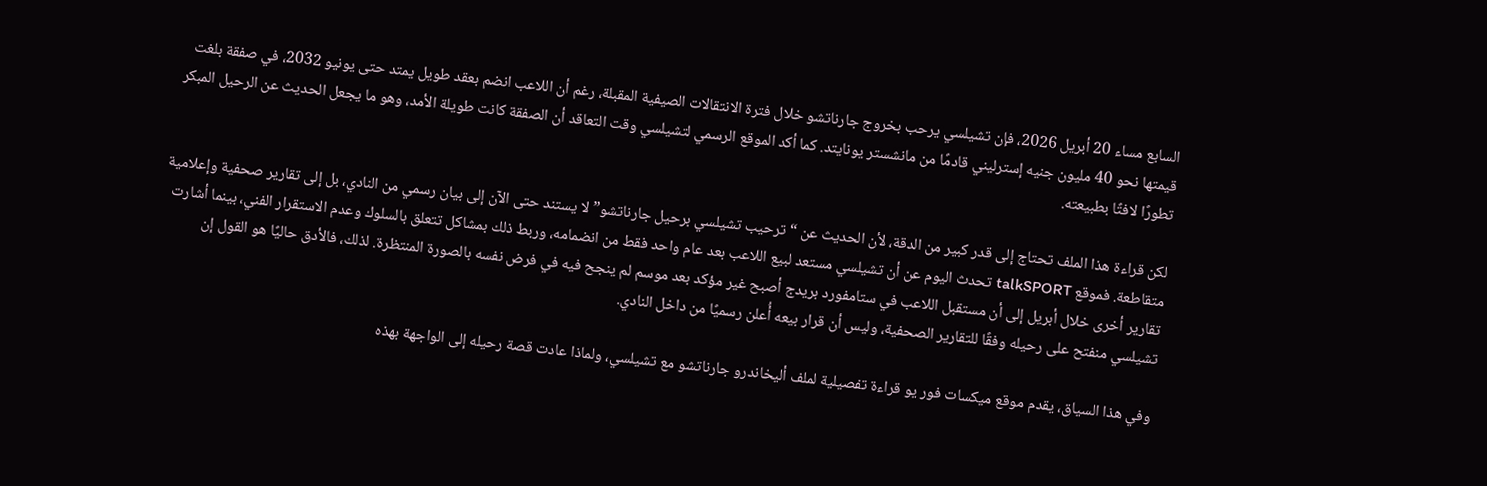السابع مساء 20 أبريل 2026، فإن تشيلسي يرحب بخروج جارناتشو خلال فترة الانتقالات الصيفية المقبلة، رغم أن اللاعب انضم بعقد طويل يمتد حتى يونيو 2032، في صفقة بلغت قيمتها نحو 40 مليون جنيه إسترليني قادمًا من مانشستر يونايتد. كما أكد الموقع الرسمي لتشيلسي وقت التعاقد أن الصفقة كانت طويلة الأمد، وهو ما يجعل الحديث عن الرحيل المبكر تطورًا لافتًا بطبيعته.

لكن قراءة هذا الملف تحتاج إلى قدر كبير من الدقة، لأن الحديث عن “ترحيب تشيلسي برحيل جارناتشو” لا يستند حتى الآن إلى بيان رسمي من النادي، بل إلى تقارير صحفية وإعلامية متقاطعة. فموقع talkSPORT تحدث اليوم عن أن تشيلسي مستعد لبيع اللاعب بعد عام واحد فقط من انضمامه، وربط ذلك بمشاكل تتعلق بالسلوك وعدم الاستقرار الفني، بينما أشارت تقارير أخرى خلال أبريل إلى أن مستقبل اللاعب في ستامفورد بريدج أصبح غير مؤكد بعد موسم لم ينجح فيه في فرض نفسه بالصورة المنتظرة. لذلك، فالأدق حاليًا هو القول إن تشيلسي منفتح على رحيله وفقًا للتقارير الصحفية، وليس أن قرار بيعه أُعلن رسميًا من داخل النادي.

وفي هذا السياق، يقدم موقع ميكسات فور يو قراءة تفصيلية لملف أليخاندرو جارناتشو مع تشيلسي، ولماذا عادت قصة رحيله إلى الواجهة بهذه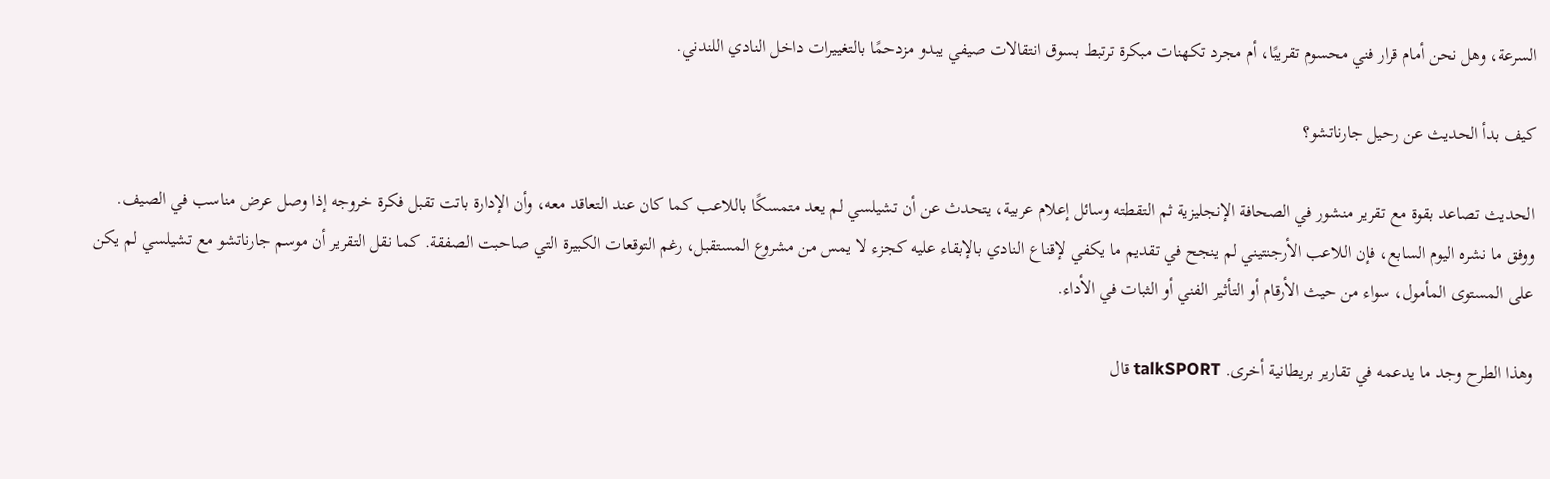السرعة، وهل نحن أمام قرار فني محسوم تقريبًا، أم مجرد تكهنات مبكرة ترتبط بسوق انتقالات صيفي يبدو مزدحمًا بالتغييرات داخل النادي اللندني.

كيف بدأ الحديث عن رحيل جارناتشو؟

الحديث تصاعد بقوة مع تقرير منشور في الصحافة الإنجليزية ثم التقطته وسائل إعلام عربية، يتحدث عن أن تشيلسي لم يعد متمسكًا باللاعب كما كان عند التعاقد معه، وأن الإدارة باتت تقبل فكرة خروجه إذا وصل عرض مناسب في الصيف. ووفق ما نشره اليوم السابع، فإن اللاعب الأرجنتيني لم ينجح في تقديم ما يكفي لإقناع النادي بالإبقاء عليه كجزء لا يمس من مشروع المستقبل، رغم التوقعات الكبيرة التي صاحبت الصفقة. كما نقل التقرير أن موسم جارناتشو مع تشيلسي لم يكن على المستوى المأمول، سواء من حيث الأرقام أو التأثير الفني أو الثبات في الأداء.

وهذا الطرح وجد ما يدعمه في تقارير بريطانية أخرى. talkSPORT قال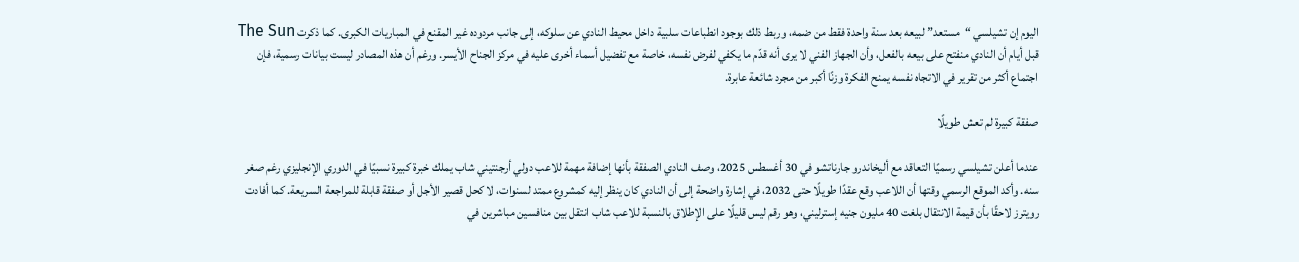اليوم إن تشيلسي “مستعد” لبيعه بعد سنة واحدة فقط من ضمه، وربط ذلك بوجود انطباعات سلبية داخل محيط النادي عن سلوكه، إلى جانب مردوده غير المقنع في المباريات الكبرى. كما ذكرت The Sun قبل أيام أن النادي منفتح على بيعه بالفعل، وأن الجهاز الفني لا يرى أنه قدّم ما يكفي لفرض نفسه، خاصة مع تفضيل أسماء أخرى عليه في مركز الجناح الأيسر. ورغم أن هذه المصادر ليست بيانات رسمية، فإن اجتماع أكثر من تقرير في الاتجاه نفسه يمنح الفكرة وزنًا أكبر من مجرد شائعة عابرة.

صفقة كبيرة لم تعش طويلًا

عندما أعلن تشيلسي رسميًا التعاقد مع أليخاندرو جارناتشو في 30 أغسطس 2025، وصف النادي الصفقة بأنها إضافة مهمة للاعب دولي أرجنتيني شاب يملك خبرة كبيرة نسبيًا في الدوري الإنجليزي رغم صغر سنه. وأكد الموقع الرسمي وقتها أن اللاعب وقع عقدًا طويلًا حتى 2032، في إشارة واضحة إلى أن النادي كان ينظر إليه كمشروع ممتد لسنوات، لا كحل قصير الأجل أو صفقة قابلة للمراجعة السريعة. كما أفادت رويترز لاحقًا بأن قيمة الانتقال بلغت 40 مليون جنيه إسترليني، وهو رقم ليس قليلًا على الإطلاق بالنسبة للاعب شاب انتقل بين منافسين مباشرين في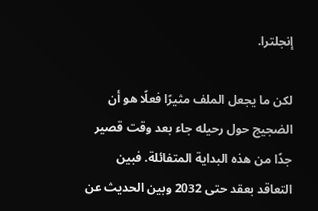إنجلترا.

لكن ما يجعل الملف مثيرًا فعلًا هو أن الضجيج حول رحيله جاء بعد وقت قصير جدًا من هذه البداية المتفائلة. فبين التعاقد بعقد حتى 2032 وبين الحديث عن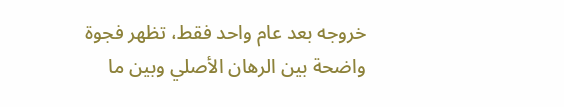خروجه بعد عام واحد فقط، تظهر فجوة واضحة بين الرهان الأصلي وبين ما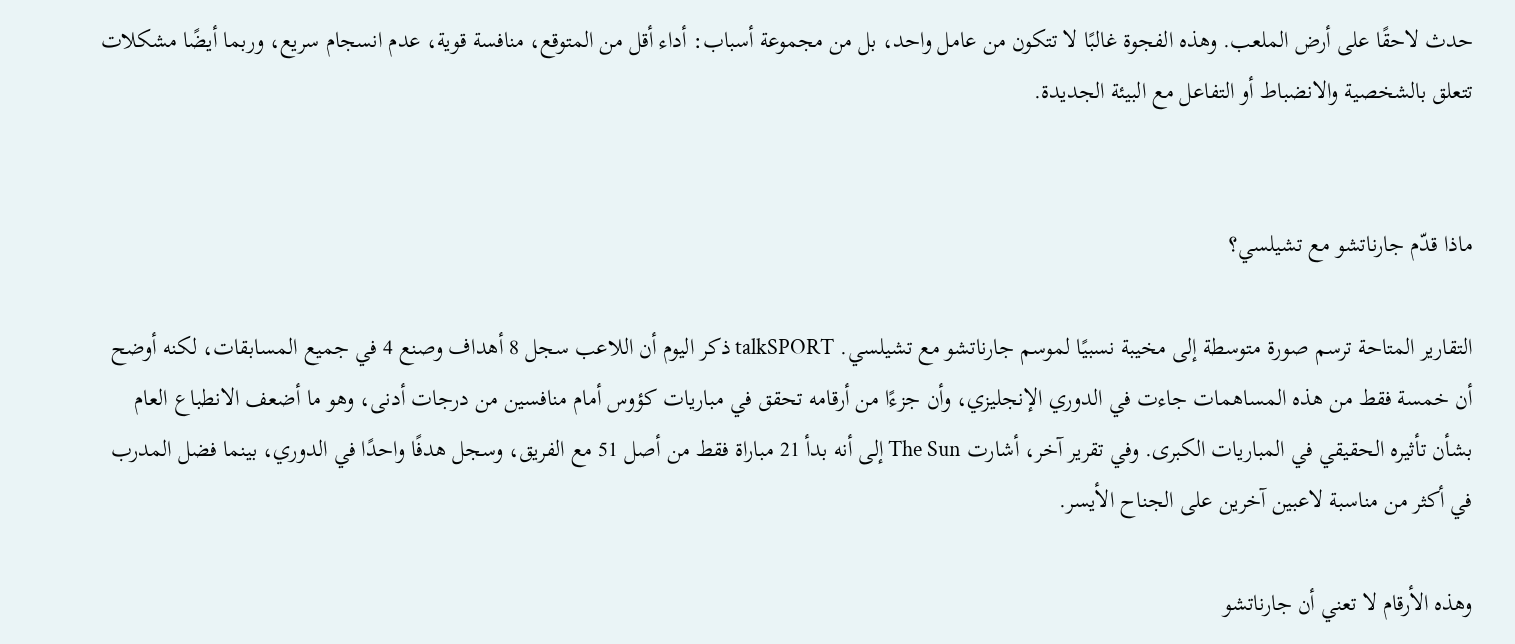حدث لاحقًا على أرض الملعب. وهذه الفجوة غالبًا لا تتكون من عامل واحد، بل من مجموعة أسباب: أداء أقل من المتوقع، منافسة قوية، عدم انسجام سريع، وربما أيضًا مشكلات تتعلق بالشخصية والانضباط أو التفاعل مع البيئة الجديدة.


ماذا قدّم جارناتشو مع تشيلسي؟

التقارير المتاحة ترسم صورة متوسطة إلى مخيبة نسبيًا لموسم جارناتشو مع تشيلسي. talkSPORT ذكر اليوم أن اللاعب سجل 8 أهداف وصنع 4 في جميع المسابقات، لكنه أوضح أن خمسة فقط من هذه المساهمات جاءت في الدوري الإنجليزي، وأن جزءًا من أرقامه تحقق في مباريات كؤوس أمام منافسين من درجات أدنى، وهو ما أضعف الانطباع العام بشأن تأثيره الحقيقي في المباريات الكبرى. وفي تقرير آخر، أشارت The Sun إلى أنه بدأ 21 مباراة فقط من أصل 51 مع الفريق، وسجل هدفًا واحدًا في الدوري، بينما فضل المدرب في أكثر من مناسبة لاعبين آخرين على الجناح الأيسر.

وهذه الأرقام لا تعني أن جارناتشو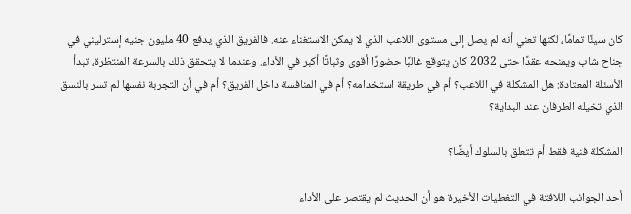كان سيئًا تمامًا، لكنها تعني أنه لم يصل إلى مستوى اللاعب الذي لا يمكن الاستغناء عنه. فالفريق الذي يدفع 40 مليون جنيه إسترليني في جناح شاب ويمنحه عقدًا حتى 2032 كان يتوقع غالبًا حضورًا أقوى وثباتًا أكبر في الأداء. وعندما لا يتحقق ذلك بالسرعة المنتظرة، تبدأ الأسئلة المعتادة: هل المشكلة في اللاعب؟ أم في طريقة استخدامه؟ أم في المنافسة داخل الفريق؟ أم في أن التجربة نفسها لم تسر بالنسق الذي تخيله الطرفان عند البداية؟

المشكلة فنية فقط أم تتعلق بالسلوك أيضًا؟

أحد الجوانب اللافتة في التغطيات الأخيرة هو أن الحديث لم يقتصر على الأداء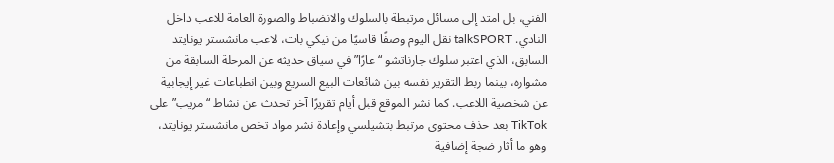الفني، بل امتد إلى مسائل مرتبطة بالسلوك والانضباط والصورة العامة للاعب داخل النادي. talkSPORT نقل اليوم وصفًا قاسيًا من نيكي بات، لاعب مانشستر يونايتد السابق، الذي اعتبر سلوك جارناتشو “عارًا” في سياق حديثه عن المرحلة السابقة من مشواره، بينما ربط التقرير نفسه بين شائعات البيع السريع وبين انطباعات غير إيجابية عن شخصية اللاعب. كما نشر الموقع قبل أيام تقريرًا آخر تحدث عن نشاط “مريب” على TikTok بعد حذف محتوى مرتبط بتشيلسي وإعادة نشر مواد تخص مانشستر يونايتد، وهو ما أثار ضجة إضافية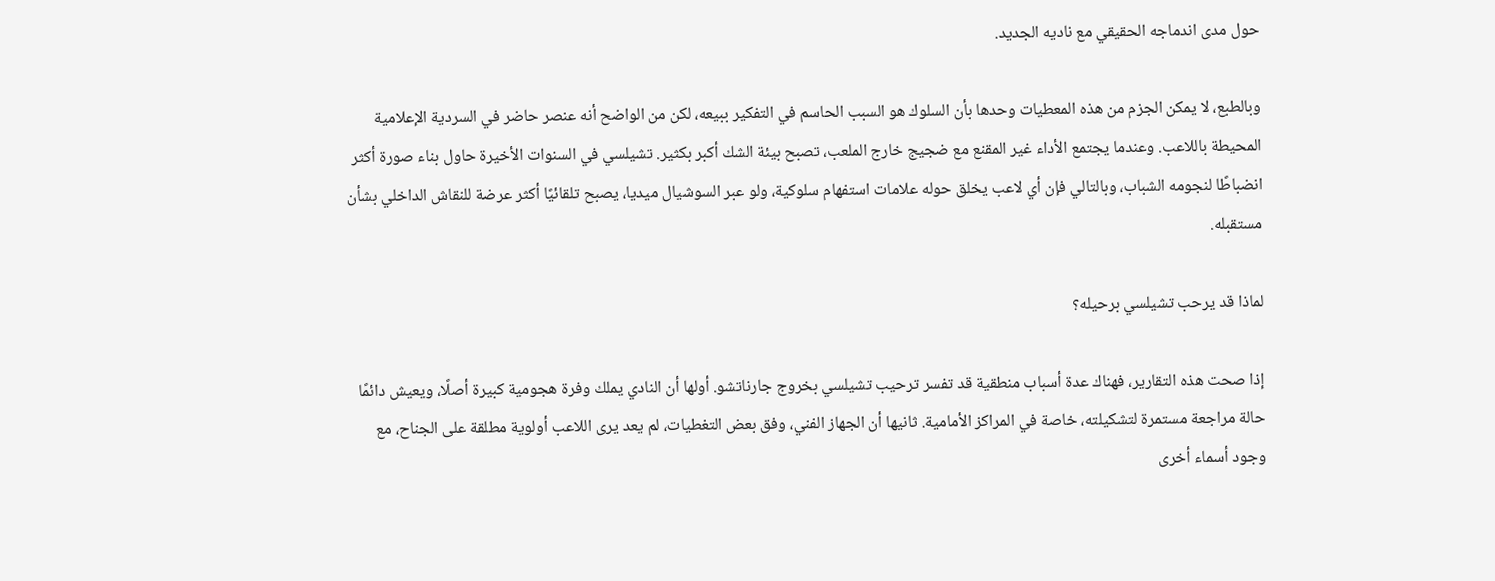حول مدى اندماجه الحقيقي مع ناديه الجديد.

وبالطبع، لا يمكن الجزم من هذه المعطيات وحدها بأن السلوك هو السبب الحاسم في التفكير ببيعه، لكن من الواضح أنه عنصر حاضر في السردية الإعلامية المحيطة باللاعب. وعندما يجتمع الأداء غير المقنع مع ضجيج خارج الملعب، تصبح بيئة الشك أكبر بكثير. تشيلسي في السنوات الأخيرة حاول بناء صورة أكثر انضباطًا لنجومه الشباب، وبالتالي فإن أي لاعب يخلق حوله علامات استفهام سلوكية، ولو عبر السوشيال ميديا، يصبح تلقائيًا أكثر عرضة للنقاش الداخلي بشأن مستقبله.

لماذا قد يرحب تشيلسي برحيله؟

إذا صحت هذه التقارير، فهناك عدة أسباب منطقية قد تفسر ترحيب تشيلسي بخروج جارناتشو. أولها أن النادي يملك وفرة هجومية كبيرة أصلًا، ويعيش دائمًا حالة مراجعة مستمرة لتشكيلته، خاصة في المراكز الأمامية. ثانيها أن الجهاز الفني، وفق بعض التغطيات، لم يعد يرى اللاعب أولوية مطلقة على الجناح، مع وجود أسماء أخرى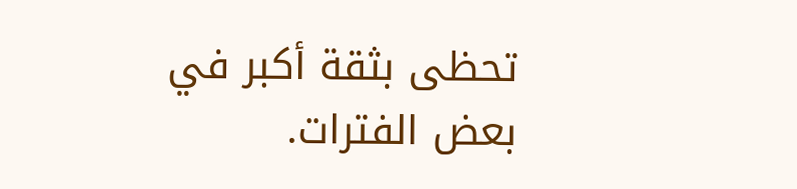تحظى بثقة أكبر في بعض الفترات.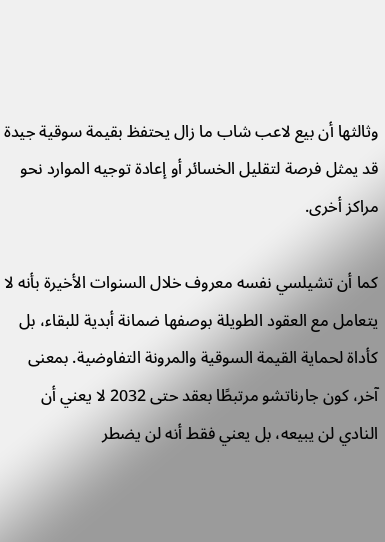وثالثها أن بيع لاعب شاب ما زال يحتفظ بقيمة سوقية جيدة قد يمثل فرصة لتقليل الخسائر أو إعادة توجيه الموارد نحو مراكز أخرى.

كما أن تشيلسي نفسه معروف خلال السنوات الأخيرة بأنه لا يتعامل مع العقود الطويلة بوصفها ضمانة أبدية للبقاء، بل كأداة لحماية القيمة السوقية والمرونة التفاوضية. بمعنى آخر، كون جارناتشو مرتبطًا بعقد حتى 2032 لا يعني أن النادي لن يبيعه، بل يعني فقط أنه لن يضطر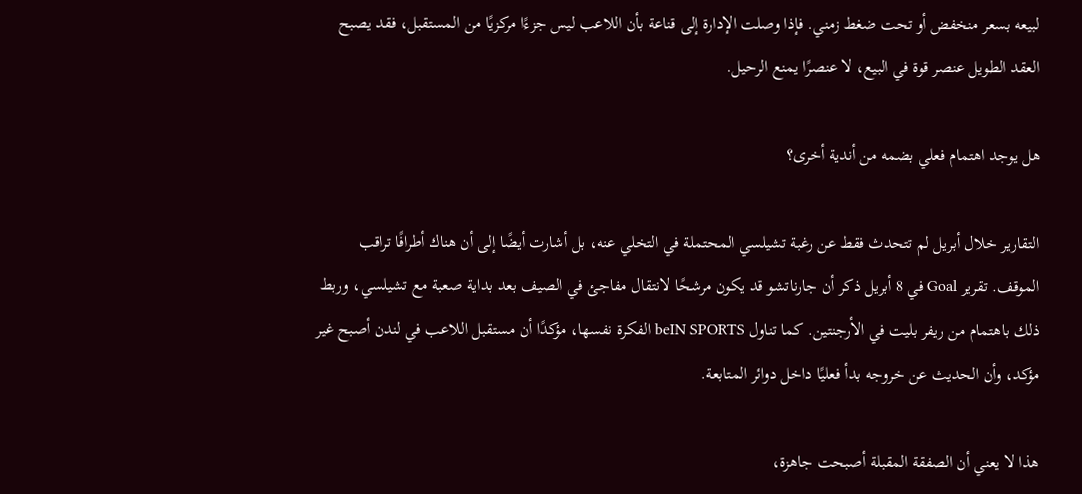لبيعه بسعر منخفض أو تحت ضغط زمني. فإذا وصلت الإدارة إلى قناعة بأن اللاعب ليس جزءًا مركزيًا من المستقبل، فقد يصبح العقد الطويل عنصر قوة في البيع، لا عنصرًا يمنع الرحيل.

هل يوجد اهتمام فعلي بضمه من أندية أخرى؟

التقارير خلال أبريل لم تتحدث فقط عن رغبة تشيلسي المحتملة في التخلي عنه، بل أشارت أيضًا إلى أن هناك أطرافًا تراقب الموقف. تقرير Goal في 8 أبريل ذكر أن جارناتشو قد يكون مرشحًا لانتقال مفاجئ في الصيف بعد بداية صعبة مع تشيلسي، وربط ذلك باهتمام من ريفر بليت في الأرجنتين. كما تناول beIN SPORTS الفكرة نفسها، مؤكدًا أن مستقبل اللاعب في لندن أصبح غير مؤكد، وأن الحديث عن خروجه بدأ فعليًا داخل دوائر المتابعة.

هذا لا يعني أن الصفقة المقبلة أصبحت جاهزة،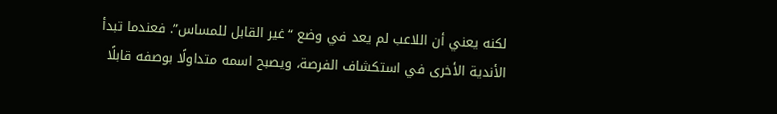لكنه يعني أن اللاعب لم يعد في وضع “غير القابل للمساس”. فعندما تبدأ الأندية الأخرى في استكشاف الفرصة، ويصبح اسمه متداولًا بوصفه قابلًا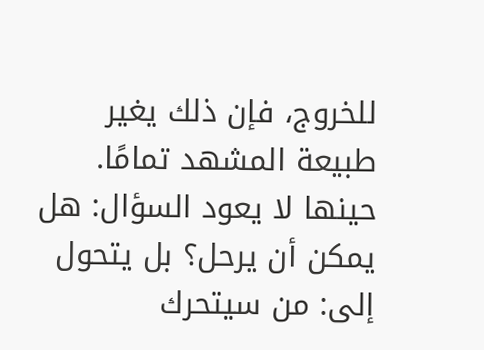للخروج، فإن ذلك يغير طبيعة المشهد تمامًا. حينها لا يعود السؤال: هل يمكن أن يرحل؟ بل يتحول إلى: من سيتحرك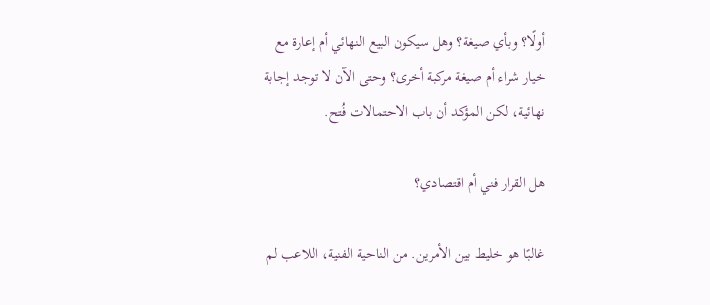أولًا؟ وبأي صيغة؟ وهل سيكون البيع النهائي أم إعارة مع خيار شراء أم صيغة مركبة أخرى؟ وحتى الآن لا توجد إجابة نهائية، لكن المؤكد أن باب الاحتمالات فُتح.

هل القرار فني أم اقتصادي؟

غالبًا هو خليط بين الأمرين. من الناحية الفنية، اللاعب لم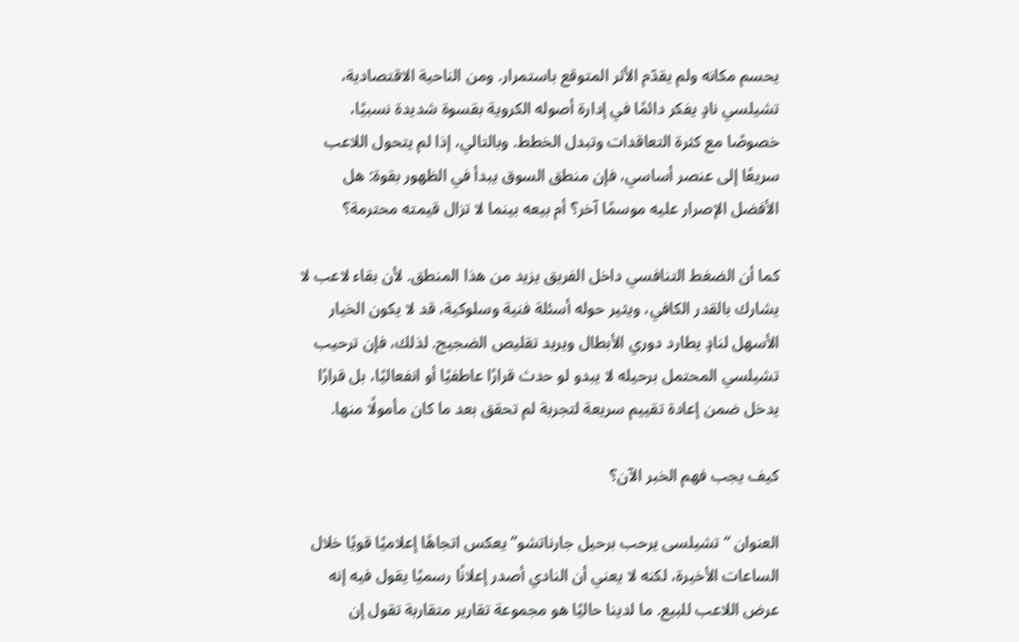يحسم مكانه ولم يقدّم الأثر المتوقع باستمرار. ومن الناحية الاقتصادية، تشيلسي نادٍ يفكر دائمًا في إدارة أصوله الكروية بقسوة شديدة نسبيًا، خصوصًا مع كثرة التعاقدات وتبدل الخطط. وبالتالي، إذا لم يتحول اللاعب سريعًا إلى عنصر أساسي، فإن منطق السوق يبدأ في الظهور بقوة: هل الأفضل الإصرار عليه موسمًا آخر؟ أم بيعه بينما لا تزال قيمته محترمة؟

كما أن الضغط التنافسي داخل الفريق يزيد من هذا المنطق. لأن بقاء لاعب لا يشارك بالقدر الكافي، ويثير حوله أسئلة فنية وسلوكية، قد لا يكون الخيار الأسهل لنادٍ يطارد دوري الأبطال ويريد تقليص الضجيج. لذلك، فإن ترحيب تشيلسي المحتمل برحيله لا يبدو لو حدث قرارًا عاطفيًا أو انفعاليًا، بل قرارًا يدخل ضمن إعادة تقييم سريعة لتجربة لم تحقق بعد ما كان مأمولًا منها.

كيف يجب فهم الخبر الآن؟

العنوان “تشيلسى يرحب برحيل جارناتشو” يعكس اتجاهًا إعلاميًا قويًا خلال الساعات الأخيرة، لكنه لا يعني أن النادي أصدر إعلانًا رسميًا يقول فيه إنه عرض اللاعب للبيع. ما لدينا حاليًا هو مجموعة تقارير متقاربة تقول إن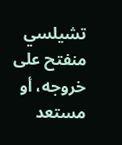تشيلسي منفتح على خروجه، أو مستعد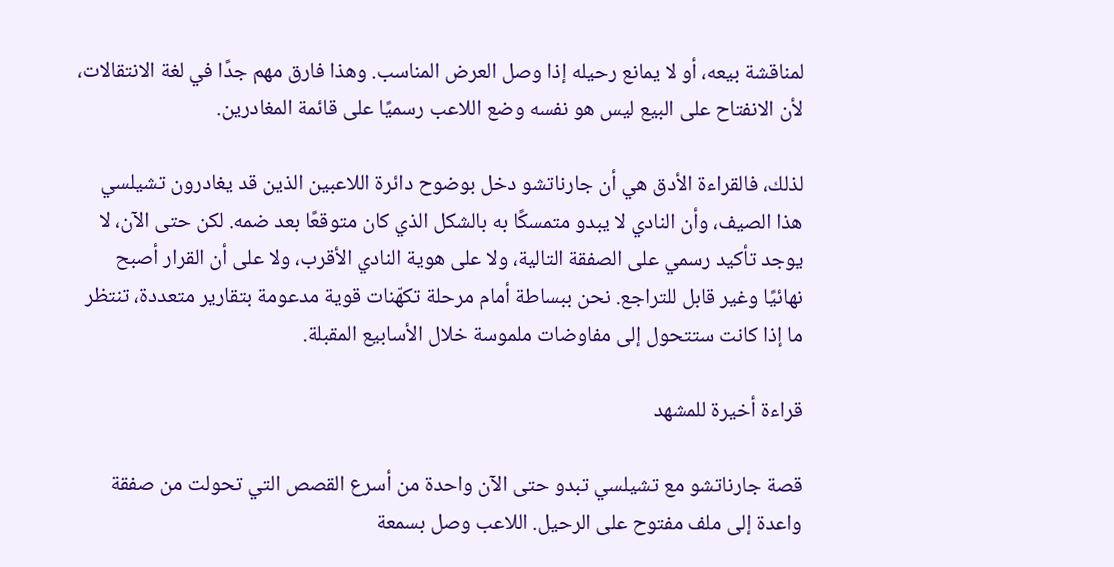لمناقشة بيعه، أو لا يمانع رحيله إذا وصل العرض المناسب. وهذا فارق مهم جدًا في لغة الانتقالات، لأن الانفتاح على البيع ليس هو نفسه وضع اللاعب رسميًا على قائمة المغادرين.

لذلك، فالقراءة الأدق هي أن جارناتشو دخل بوضوح دائرة اللاعبين الذين قد يغادرون تشيلسي هذا الصيف، وأن النادي لا يبدو متمسكًا به بالشكل الذي كان متوقعًا بعد ضمه. لكن حتى الآن، لا يوجد تأكيد رسمي على الصفقة التالية، ولا على هوية النادي الأقرب، ولا على أن القرار أصبح نهائيًا وغير قابل للتراجع. نحن ببساطة أمام مرحلة تكهّنات قوية مدعومة بتقارير متعددة، تنتظر ما إذا كانت ستتحول إلى مفاوضات ملموسة خلال الأسابيع المقبلة.

قراءة أخيرة للمشهد

قصة جارناتشو مع تشيلسي تبدو حتى الآن واحدة من أسرع القصص التي تحولت من صفقة واعدة إلى ملف مفتوح على الرحيل. اللاعب وصل بسمعة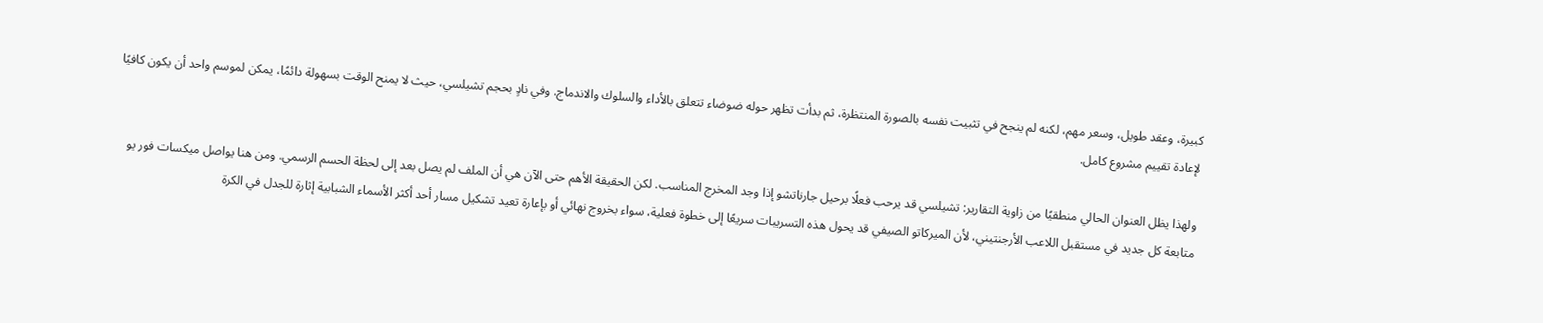كبيرة، وعقد طويل، وسعر مهم، لكنه لم ينجح في تثبيت نفسه بالصورة المنتظرة، ثم بدأت تظهر حوله ضوضاء تتعلق بالأداء والسلوك والاندماج. وفي نادٍ بحجم تشيلسي، حيث لا يمنح الوقت بسهولة دائمًا، يمكن لموسم واحد أن يكون كافيًا لإعادة تقييم مشروع كامل.

ولهذا يظل العنوان الحالي منطقيًا من زاوية التقارير: تشيلسي قد يرحب فعلًا برحيل جارناتشو إذا وجد المخرج المناسب. لكن الحقيقة الأهم حتى الآن هي أن الملف لم يصل بعد إلى لحظة الحسم الرسمي. ومن هنا يواصل ميكسات فور يو متابعة كل جديد في مستقبل اللاعب الأرجنتيني، لأن الميركاتو الصيفي قد يحول هذه التسريبات سريعًا إلى خطوة فعلية، سواء بخروج نهائي أو بإعارة تعيد تشكيل مسار أحد أكثر الأسماء الشبابية إثارة للجدل في الكرة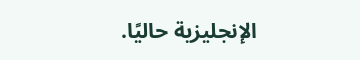الإنجليزية حاليًا.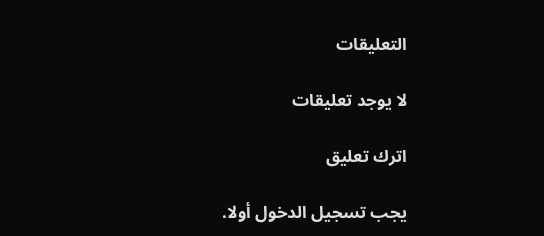التعليقات

لا يوجد تعليقات

اترك تعليق

يجب تسجيل الدخول أولا.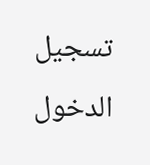تسجيل الدخول